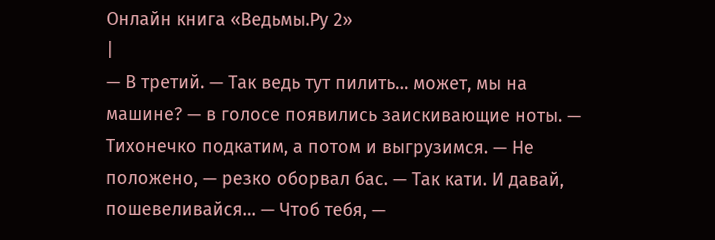Онлайн книга «Ведьмы.Ру 2»
|
— В третий. — Так ведь тут пилить… может, мы на машине? — в голосе появились заискивающие ноты. — Тихонечко подкатим, а потом и выгрузимся. — Не положено, — резко оборвал бас. — Так кати. И давай, пошевеливайся… — Чтоб тебя, —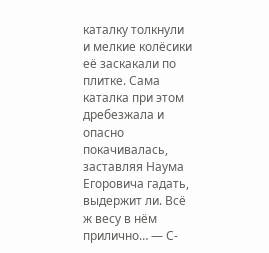каталку толкнули и мелкие колёсики её заскакали по плитке. Сама каталка при этом дребезжала и опасно покачивалась, заставляя Наума Егоровича гадать, выдержит ли. Всё ж весу в нём прилично… — С-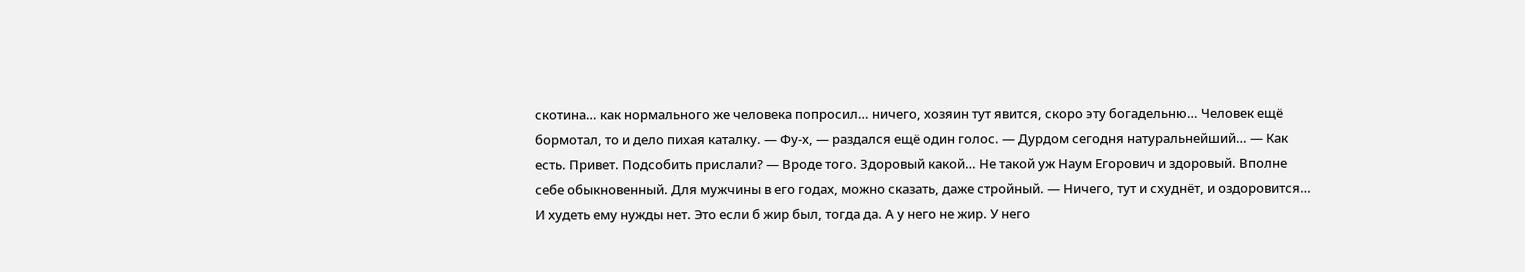скотина… как нормального же человека попросил… ничего, хозяин тут явится, скоро эту богадельню… Человек ещё бормотал, то и дело пихая каталку. — Фу-х, — раздался ещё один голос. — Дурдом сегодня натуральнейший… — Как есть. Привет. Подсобить прислали? — Вроде того. Здоровый какой… Не такой уж Наум Егорович и здоровый. Вполне себе обыкновенный. Для мужчины в его годах, можно сказать, даже стройный. — Ничего, тут и схуднёт, и оздоровится… И худеть ему нужды нет. Это если б жир был, тогда да. А у него не жир. У него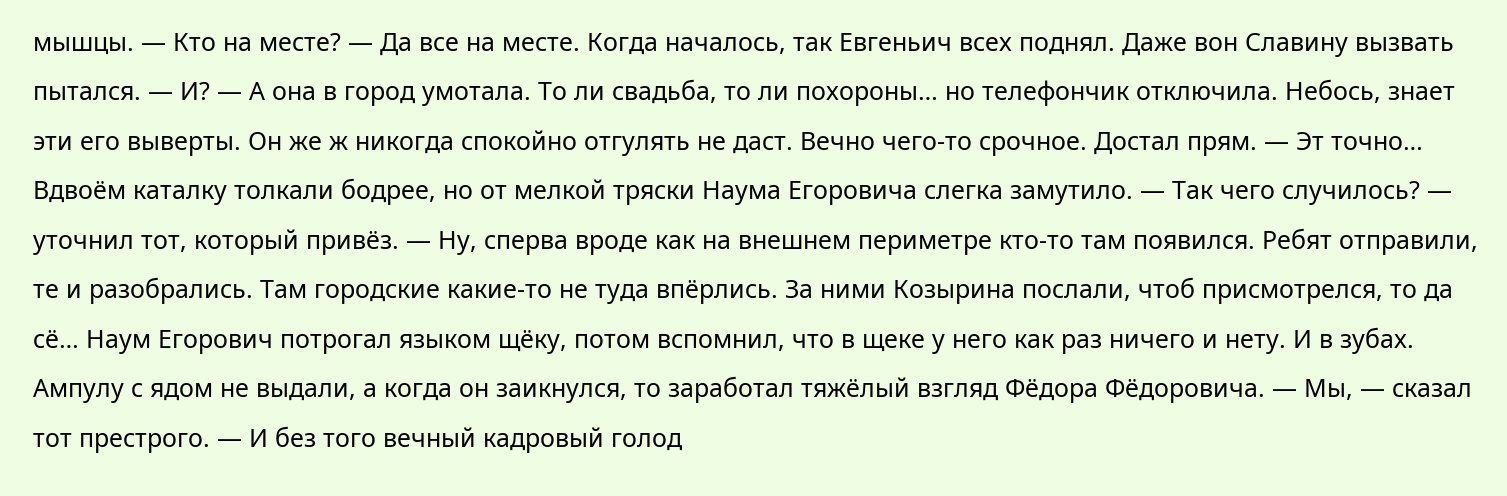мышцы. — Кто на месте? — Да все на месте. Когда началось, так Евгеньич всех поднял. Даже вон Славину вызвать пытался. — И? — А она в город умотала. То ли свадьба, то ли похороны… но телефончик отключила. Небось, знает эти его выверты. Он же ж никогда спокойно отгулять не даст. Вечно чего-то срочное. Достал прям. — Эт точно… Вдвоём каталку толкали бодрее, но от мелкой тряски Наума Егоровича слегка замутило. — Так чего случилось? — уточнил тот, который привёз. — Ну, сперва вроде как на внешнем периметре кто-то там появился. Ребят отправили, те и разобрались. Там городские какие-то не туда впёрлись. За ними Козырина послали, чтоб присмотрелся, то да сё… Наум Егорович потрогал языком щёку, потом вспомнил, что в щеке у него как раз ничего и нету. И в зубах. Ампулу с ядом не выдали, а когда он заикнулся, то заработал тяжёлый взгляд Фёдора Фёдоровича. — Мы, — сказал тот престрого. — И без того вечный кадровый голод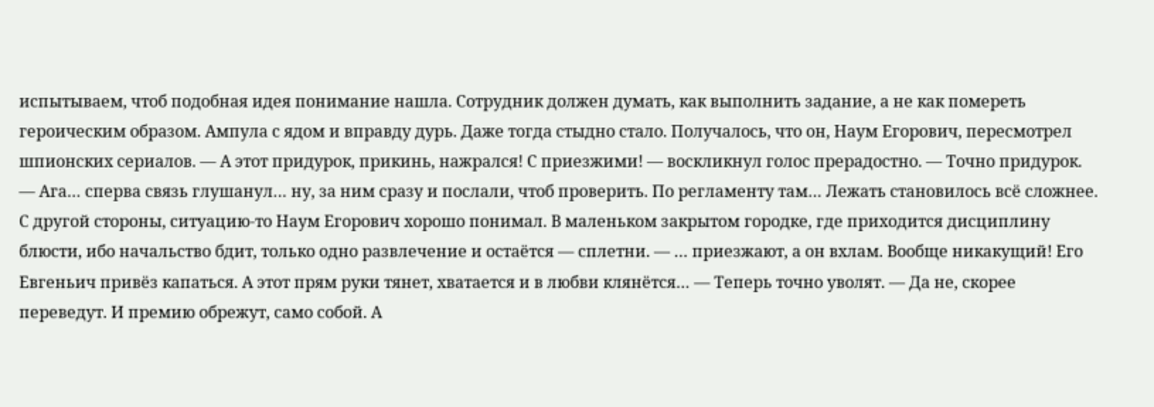испытываем, чтоб подобная идея понимание нашла. Сотрудник должен думать, как выполнить задание, а не как помереть героическим образом. Ампула с ядом и вправду дурь. Даже тогда стыдно стало. Получалось, что он, Наум Егорович, пересмотрел шпионских сериалов. — А этот придурок, прикинь, нажрался! С приезжими! — воскликнул голос прерадостно. — Точно придурок. — Ага… сперва связь глушанул… ну, за ним сразу и послали, чтоб проверить. По регламенту там… Лежать становилось всё сложнее. С другой стороны, ситуацию-то Наум Егорович хорошо понимал. В маленьком закрытом городке, где приходится дисциплину блюсти, ибо начальство бдит, только одно развлечение и остаётся — сплетни. — … приезжают, а он вхлам. Вообще никакущий! Его Евгеньич привёз капаться. А этот прям руки тянет, хватается и в любви клянётся… — Теперь точно уволят. — Да не, скорее переведут. И премию обрежут, само собой. А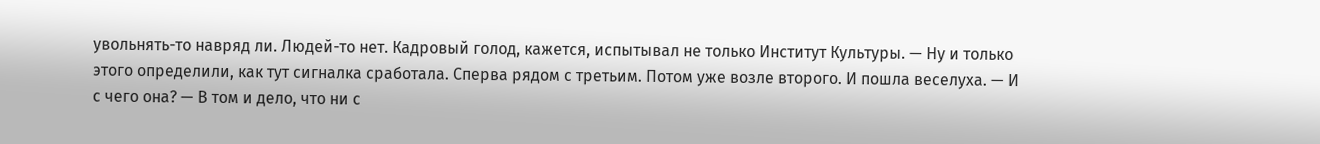увольнять-то навряд ли. Людей-то нет. Кадровый голод, кажется, испытывал не только Институт Культуры. — Ну и только этого определили, как тут сигналка сработала. Сперва рядом с третьим. Потом уже возле второго. И пошла веселуха. — И с чего она? — В том и дело, что ни с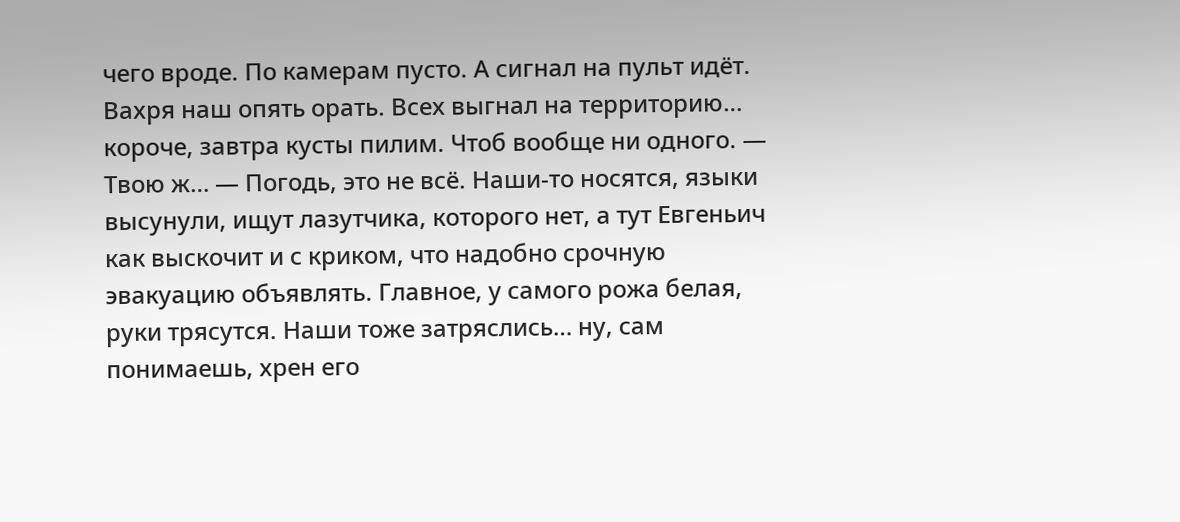чего вроде. По камерам пусто. А сигнал на пульт идёт. Вахря наш опять орать. Всех выгнал на территорию… короче, завтра кусты пилим. Чтоб вообще ни одного. — Твою ж… — Погодь, это не всё. Наши-то носятся, языки высунули, ищут лазутчика, которого нет, а тут Евгеньич как выскочит и с криком, что надобно срочную эвакуацию объявлять. Главное, у самого рожа белая, руки трясутся. Наши тоже затряслись… ну, сам понимаешь, хрен его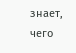знает, чего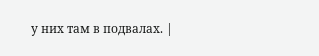у них там в подвалах. |